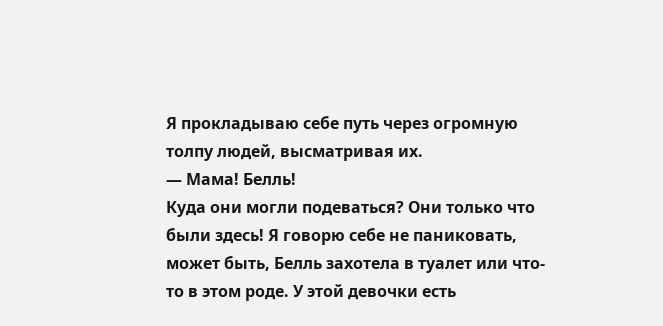Я прокладываю себе путь через огромную толпу людей, высматривая их.
— Мама! Белль!
Куда они могли подеваться? Они только что были здесь! Я говорю себе не паниковать, может быть, Белль захотела в туалет или что-то в этом роде. У этой девочки есть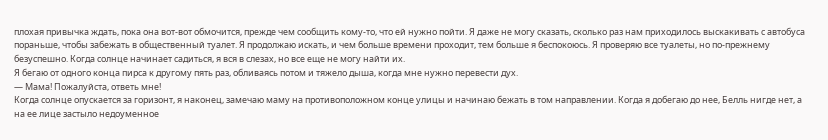плохая привычка ждать, пока она вот-вот обмочится, прежде чем сообщить кому-то, что ей нужно пойти. Я даже не могу сказать, сколько раз нам приходилось выскакивать с автобуса пораньше, чтобы забежать в общественный туалет. Я продолжаю искать, и чем больше времени проходит, тем больше я беспокоюсь. Я проверяю все туалеты, но по-прежнему безуспешно. Когда солнце начинает садиться, я вся в слезах, но все еще не могу найти их.
Я бегаю от одного конца пирса к другому пять раз, обливаясь потом и тяжело дыша, когда мне нужно перевести дух.
— Мама! Пожалуйста, ответь мне!
Когда солнце опускается за горизонт, я наконец, замечаю маму на противоположном конце улицы и начинаю бежать в том направлении. Когда я добегаю до нее, Белль нигде нет, а на ее лице застыло недоуменное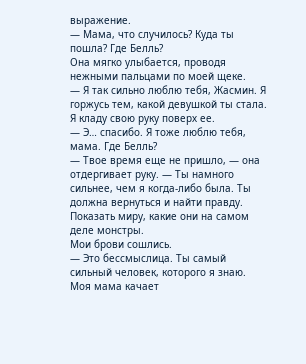выражение.
— Мама, что случилось? Куда ты пошла? Где Белль?
Она мягко улыбается, проводя нежными пальцами по моей щеке.
— Я так сильно люблю тебя, Жасмин. Я горжусь тем, какой девушкой ты стала.
Я кладу свою руку поверх ее.
— Э… спасибо. Я тоже люблю тебя, мама. Где Белль?
— Твое время еще не пришло, — она отдергивает руку. — Ты намного сильнее, чем я когда-либо была. Ты должна вернуться и найти правду. Показать миру, какие они на самом деле монстры.
Мои брови сошлись.
— Это бессмыслица. Ты самый сильный человек, которого я знаю.
Моя мама качает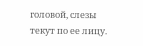головой, слезы текут по ее лицу.